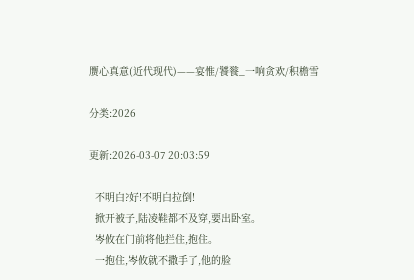赝心真意(近代现代)——宴惟/饕餮_一响贪欢/积檐雪

分类:2026

更新:2026-03-07 20:03:59

  不明白?好!不明白拉倒!
  掀开被子,陆凌鞋都不及穿,要出卧室。
  岑攸在门前将他拦住,抱住。
  一抱住,岑攸就不撒手了,他的脸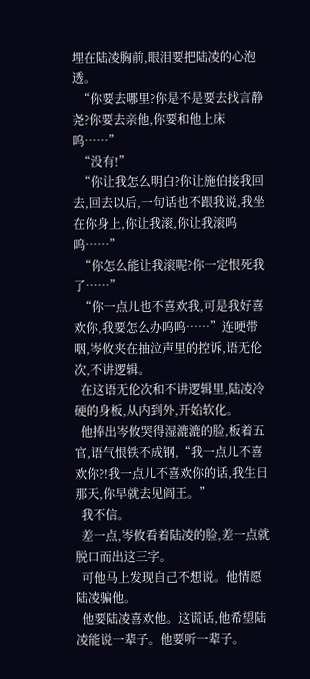埋在陆凌胸前,眼泪要把陆凌的心泡透。
  “你要去哪里?你是不是要去找言静尧?你要去亲他,你要和他上床呜……”
  “没有!”
  “你让我怎么明白?你让施伯接我回去,回去以后,一句话也不跟我说,我坐在你身上,你让我滚,你让我滚呜呜……”
  “你怎么能让我滚呢?你一定恨死我了……”
  “你一点儿也不喜欢我,可是我好喜欢你,我要怎么办呜呜……”连哽带咽,岑攸夹在抽泣声里的控诉,语无伦次,不讲逻辑。
  在这语无伦次和不讲逻辑里,陆凌冷硬的身板,从内到外,开始软化。
  他捧出岑攸哭得湿漉漉的脸,板着五官,语气恨铁不成钢,“我一点儿不喜欢你?!我一点儿不喜欢你的话,我生日那天,你早就去见阎王。”
  我不信。
  差一点,岑攸看着陆凌的脸,差一点就脱口而出这三字。
  可他马上发现自己不想说。他情愿陆凌骗他。
  他要陆凌喜欢他。这谎话,他希望陆凌能说一辈子。他要听一辈子。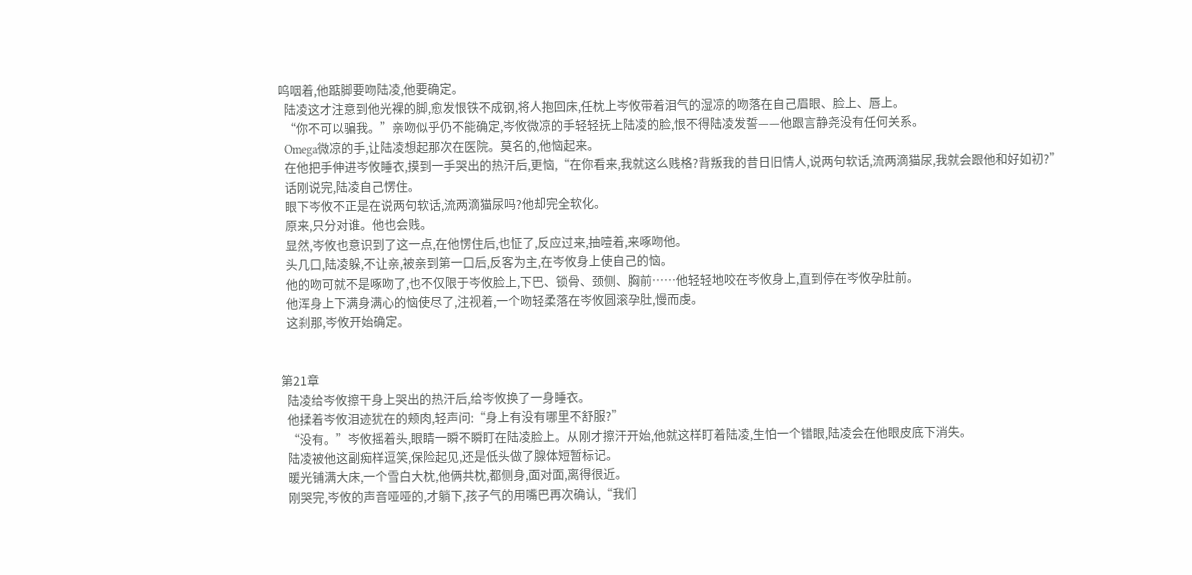呜咽着,他踮脚要吻陆凌,他要确定。
  陆凌这才注意到他光裸的脚,愈发恨铁不成钢,将人抱回床,任枕上岑攸带着泪气的湿凉的吻落在自己眉眼、脸上、唇上。
  “你不可以骗我。”亲吻似乎仍不能确定,岑攸微凉的手轻轻抚上陆凌的脸,恨不得陆凌发誓——他跟言静尧没有任何关系。
  Omega微凉的手,让陆凌想起那次在医院。莫名的,他恼起来。
  在他把手伸进岑攸睡衣,摸到一手哭出的热汗后,更恼,“在你看来,我就这么贱格?背叛我的昔日旧情人,说两句软话,流两滴猫尿,我就会跟他和好如初?”
  话刚说完,陆凌自己愣住。
  眼下岑攸不正是在说两句软话,流两滴猫尿吗?他却完全软化。
  原来,只分对谁。他也会贱。
  显然,岑攸也意识到了这一点,在他愣住后,也怔了,反应过来,抽噎着,来啄吻他。
  头几口,陆凌躲,不让亲,被亲到第一口后,反客为主,在岑攸身上使自己的恼。
  他的吻可就不是啄吻了,也不仅限于岑攸脸上,下巴、锁骨、颈侧、胸前……他轻轻地咬在岑攸身上,直到停在岑攸孕肚前。
  他浑身上下满身满心的恼使尽了,注视着,一个吻轻柔落在岑攸圆滚孕肚,慢而虔。
  这刹那,岑攸开始确定。


第21章
  陆凌给岑攸擦干身上哭出的热汗后,给岑攸换了一身睡衣。
  他揉着岑攸泪迹犹在的颊肉,轻声问:“身上有没有哪里不舒服?”
  “没有。”岑攸摇着头,眼睛一瞬不瞬盯在陆凌脸上。从刚才擦汗开始,他就这样盯着陆凌,生怕一个错眼,陆凌会在他眼皮底下消失。
  陆凌被他这副痴样逗笑,保险起见,还是低头做了腺体短暂标记。
  暖光铺满大床,一个雪白大枕,他俩共枕,都侧身,面对面,离得很近。
  刚哭完,岑攸的声音哑哑的,才躺下,孩子气的用嘴巴再次确认,“我们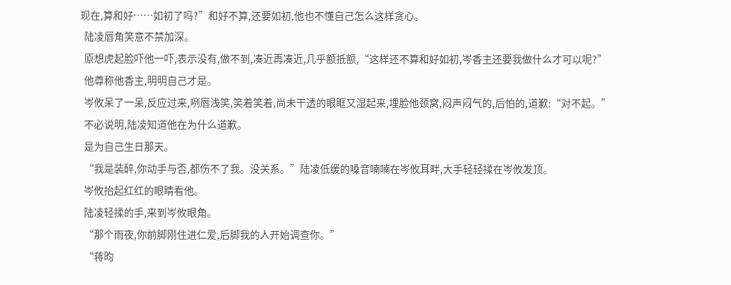现在,算和好……如初了吗?”和好不算,还要如初,他也不懂自己怎么这样贪心。
  陆凌唇角笑意不禁加深。
  原想虎起脸吓他一吓,表示没有,做不到,凑近再凑近,几乎额抵额,“这样还不算和好如初,岑香主还要我做什么才可以呢?”
  他尊称他香主,明明自己才是。
  岑攸呆了一呆,反应过来,咧唇浅笑,笑着笑着,尚未干透的眼眶又湿起来,埋脸他颈窝,闷声闷气的,后怕的,道歉:“对不起。”
  不必说明,陆凌知道他在为什么道歉。
  是为自己生日那天。
  “我是装醉,你动手与否,都伤不了我。没关系。”陆凌低缓的嗓音喃喃在岑攸耳畔,大手轻轻揉在岑攸发顶。
  岑攸抬起红红的眼睛看他。
  陆凌轻揉的手,来到岑攸眼角。
  “那个雨夜,你前脚刚住进仁爱,后脚我的人开始调查你。”
  “蒋昀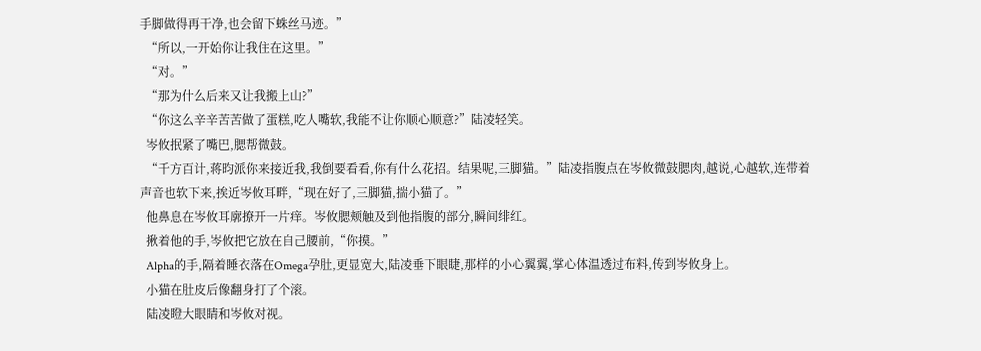手脚做得再干净,也会留下蛛丝马迹。”
  “所以,一开始你让我住在这里。”
  “对。”
  “那为什么后来又让我搬上山?”
  “你这么辛辛苦苦做了蛋糕,吃人嘴软,我能不让你顺心顺意?”陆凌轻笑。
  岑攸抿紧了嘴巴,腮帮微鼓。
  “千方百计,蒋昀派你来接近我,我倒要看看,你有什么花招。结果呢,三脚猫。”陆凌指腹点在岑攸微鼓腮肉,越说,心越软,连带着声音也软下来,挨近岑攸耳畔,“现在好了,三脚猫,揣小猫了。”
  他鼻息在岑攸耳廓撩开一片痒。岑攸腮颊触及到他指腹的部分,瞬间绯红。
  揪着他的手,岑攸把它放在自己腰前,“你摸。”
  Alpha的手,隔着睡衣落在Omega孕肚,更显宽大,陆凌垂下眼睫,那样的小心翼翼,掌心体温透过布料,传到岑攸身上。
  小猫在肚皮后像翻身打了个滚。
  陆凌瞪大眼睛和岑攸对视。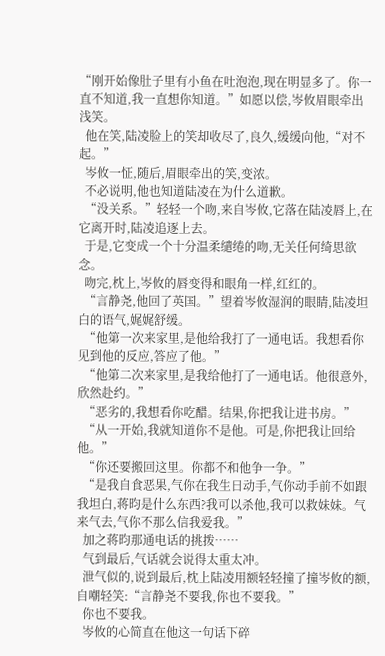“刚开始像肚子里有小鱼在吐泡泡,现在明显多了。你一直不知道,我一直想你知道。”如愿以偿,岑攸眉眼牵出浅笑。
  他在笑,陆凌脸上的笑却收尽了,良久,缓缓向他,“对不起。”
  岑攸一怔,随后,眉眼牵出的笑,变浓。
  不必说明,他也知道陆凌在为什么道歉。
  “没关系。”轻轻一个吻,来自岑攸,它落在陆凌唇上,在它离开时,陆凌追逐上去。
  于是,它变成一个十分温柔缱绻的吻,无关任何绮思欲念。
  吻完,枕上,岑攸的唇变得和眼角一样,红红的。
  “言静尧,他回了英国。”望着岑攸湿润的眼睛,陆凌坦白的语气,娓娓舒缓。
  “他第一次来家里,是他给我打了一通电话。我想看你见到他的反应,答应了他。”
  “他第二次来家里,是我给他打了一通电话。他很意外,欣然赴约。”
  “恶劣的,我想看你吃醋。结果,你把我让进书房。”
  “从一开始,我就知道你不是他。可是,你把我让回给他。”
  “你还要搬回这里。你都不和他争一争。”
  “是我自食恶果,气你在我生日动手,气你动手前不如跟我坦白,蒋昀是什么东西?我可以杀他,我可以救妹妹。气来气去,气你不那么信我爱我。”
  加之蒋昀那通电话的挑拨……
  气到最后,气话就会说得太重太冲。
  泄气似的,说到最后,枕上陆凌用额轻轻撞了撞岑攸的额,自嘲轻笑:“言静尧不要我,你也不要我。”
  你也不要我。
  岑攸的心简直在他这一句话下碎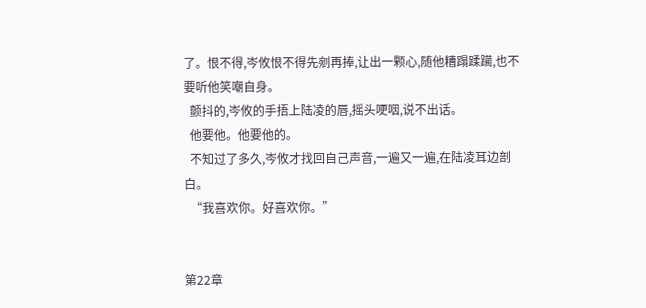了。恨不得,岑攸恨不得先剜再捧,让出一颗心,随他糟蹋蹂躏,也不要听他笑嘲自身。
  颤抖的,岑攸的手捂上陆凌的唇,摇头哽咽,说不出话。
  他要他。他要他的。
  不知过了多久,岑攸才找回自己声音,一遍又一遍,在陆凌耳边剖白。
  “我喜欢你。好喜欢你。”


第22章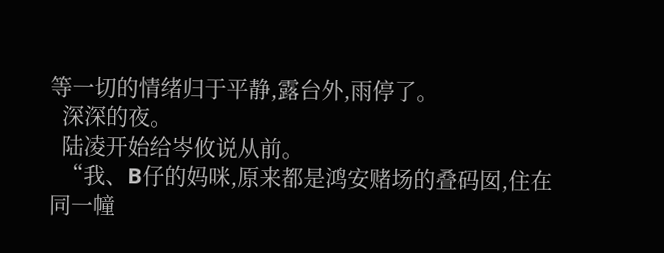等一切的情绪归于平静,露台外,雨停了。
  深深的夜。
  陆凌开始给岑攸说从前。
  “我、B仔的妈咪,原来都是鸿安赌场的叠码囡,住在同一幢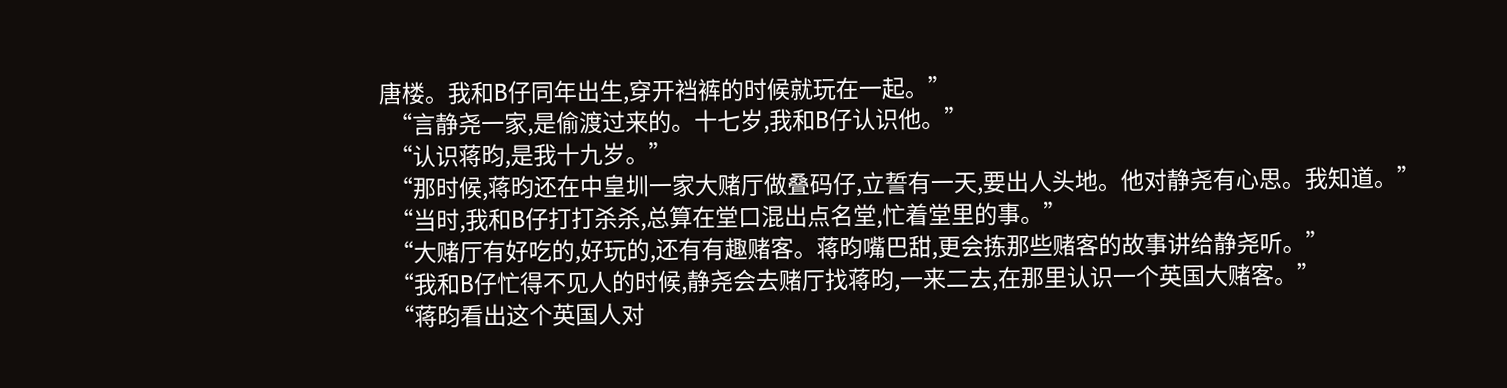唐楼。我和B仔同年出生,穿开裆裤的时候就玩在一起。”
  “言静尧一家,是偷渡过来的。十七岁,我和B仔认识他。”
  “认识蒋昀,是我十九岁。”
  “那时候,蒋昀还在中皇圳一家大赌厅做叠码仔,立誓有一天,要出人头地。他对静尧有心思。我知道。”
  “当时,我和B仔打打杀杀,总算在堂口混出点名堂,忙着堂里的事。”
  “大赌厅有好吃的,好玩的,还有有趣赌客。蒋昀嘴巴甜,更会拣那些赌客的故事讲给静尧听。”
  “我和B仔忙得不见人的时候,静尧会去赌厅找蒋昀,一来二去,在那里认识一个英国大赌客。”
  “蒋昀看出这个英国人对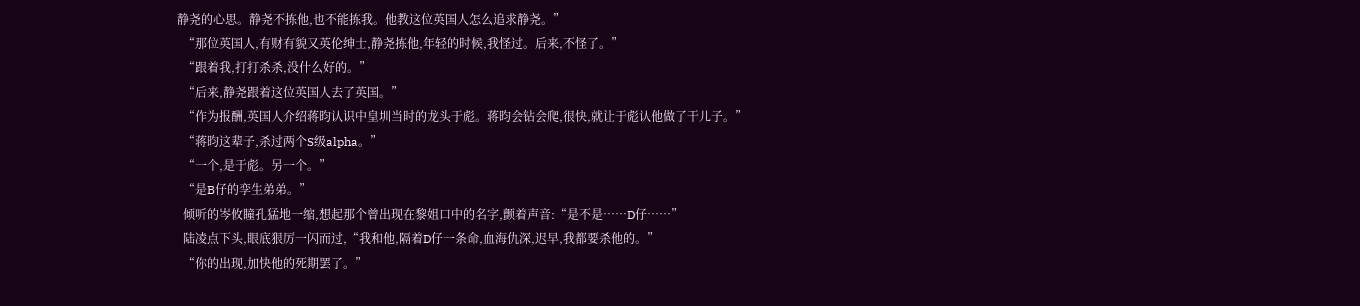静尧的心思。静尧不拣他,也不能拣我。他教这位英国人怎么追求静尧。”
  “那位英国人,有财有貌又英伦绅士,静尧拣他,年轻的时候,我怪过。后来,不怪了。”
  “跟着我,打打杀杀,没什么好的。”
  “后来,静尧跟着这位英国人去了英国。”
  “作为报酬,英国人介绍蒋昀认识中皇圳当时的龙头于彪。蒋昀会钻会爬,很快,就让于彪认他做了干儿子。”
  “蒋昀这辈子,杀过两个S级alpha。”
  “一个,是于彪。另一个。”
  “是B仔的孪生弟弟。”
  倾听的岑攸瞳孔猛地一缩,想起那个曾出现在黎姐口中的名字,颤着声音:“是不是……D仔……”
  陆凌点下头,眼底狠厉一闪而过,“我和他,隔着D仔一条命,血海仇深,迟早,我都要杀他的。”
  “你的出现,加快他的死期罢了。”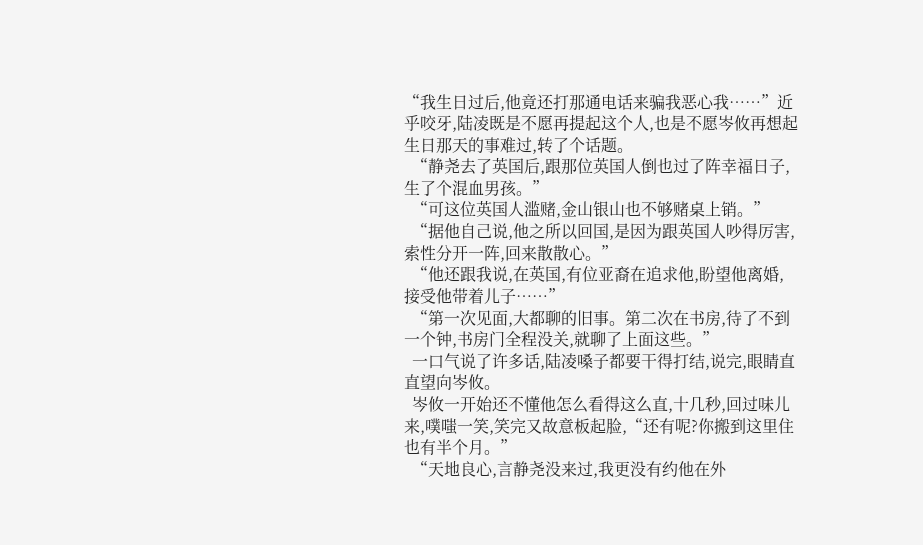“我生日过后,他竟还打那通电话来骗我恶心我……”近乎咬牙,陆凌既是不愿再提起这个人,也是不愿岑攸再想起生日那天的事难过,转了个话题。
  “静尧去了英国后,跟那位英国人倒也过了阵幸福日子,生了个混血男孩。”
  “可这位英国人滥赌,金山银山也不够赌桌上销。”
  “据他自己说,他之所以回国,是因为跟英国人吵得厉害,索性分开一阵,回来散散心。”
  “他还跟我说,在英国,有位亚裔在追求他,盼望他离婚,接受他带着儿子……”
  “第一次见面,大都聊的旧事。第二次在书房,待了不到一个钟,书房门全程没关,就聊了上面这些。”
  一口气说了许多话,陆凌嗓子都要干得打结,说完,眼睛直直望向岑攸。
  岑攸一开始还不懂他怎么看得这么直,十几秒,回过味儿来,噗嗤一笑,笑完又故意板起脸,“还有呢?你搬到这里住也有半个月。”
  “天地良心,言静尧没来过,我更没有约他在外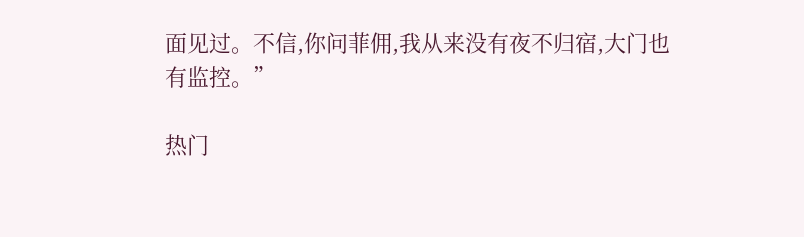面见过。不信,你问菲佣,我从来没有夜不归宿,大门也有监控。”

热门